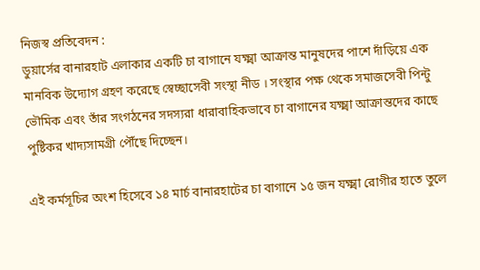নিজস্ব প্রতিবেদন :
ডুয়ার্সের বানারহাট এলাকার একটি চা বাগানে যক্ষ্মা আক্রান্ত মানুষদের পাশে দাঁড়িয়ে এক মানবিক উদ্যোগ গ্রহণ করেছে স্বেচ্ছাসেবী সংস্থা নীড । সংস্থার পক্ষ থেকে সমাজসেবী পিন্টু ভৌমিক এবং তাঁর সংগঠনের সদস্যরা ধারাবাহিকভাবে চা বাগানের যক্ষ্মা আক্রান্তদের কাছে পুষ্টিকর খাদ্যসামগ্রী পৌঁছে দিচ্ছেন।

এই কর্মসূচির অংশ হিসেবে ১৪ মার্চ বানারহাটের চা বাগানে ১৫ জন যক্ষ্মা রোগীর হাতে তুলে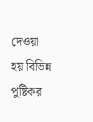দেওয়া হয় বিভিন্ন পুষ্টিকর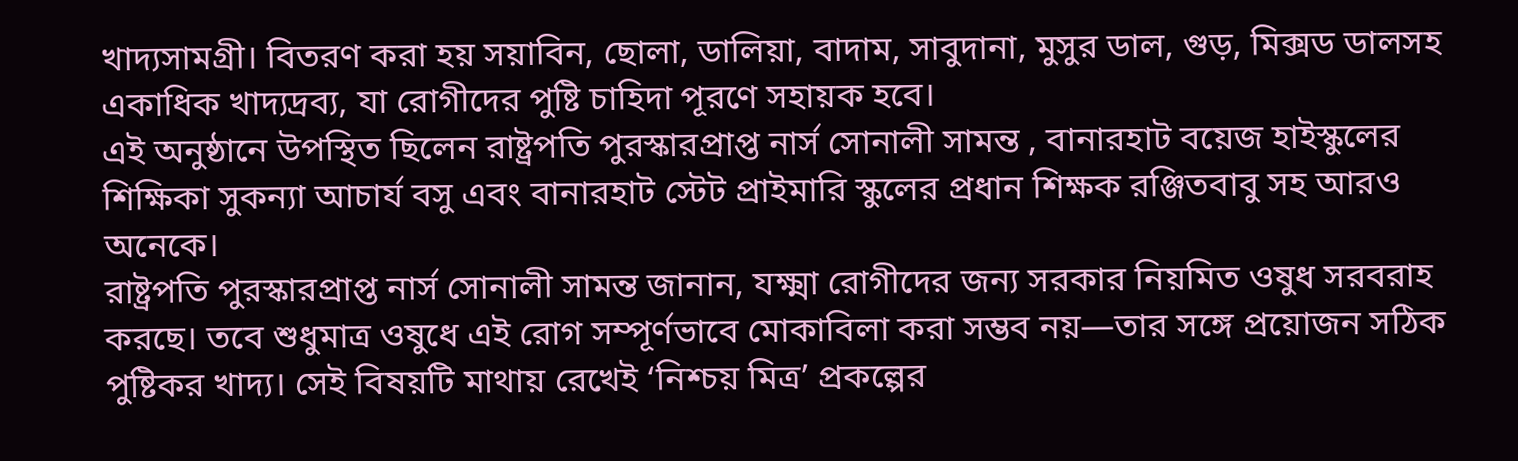খাদ্যসামগ্রী। বিতরণ করা হয় সয়াবিন, ছোলা, ডালিয়া, বাদাম, সাবুদানা, মুসুর ডাল, গুড়, মিক্সড ডালসহ একাধিক খাদ্যদ্রব্য, যা রোগীদের পুষ্টি চাহিদা পূরণে সহায়ক হবে।
এই অনুষ্ঠানে উপস্থিত ছিলেন রাষ্ট্রপতি পুরস্কারপ্রাপ্ত নার্স সোনালী সামন্ত , বানারহাট বয়েজ হাইস্কুলের শিক্ষিকা সুকন্যা আচার্য বসু এবং বানারহাট স্টেট প্রাইমারি স্কুলের প্রধান শিক্ষক রঞ্জিতবাবু সহ আরও অনেকে।
রাষ্ট্রপতি পুরস্কারপ্রাপ্ত নার্স সোনালী সামন্ত জানান, যক্ষ্মা রোগীদের জন্য সরকার নিয়মিত ওষুধ সরবরাহ করছে। তবে শুধুমাত্র ওষুধে এই রোগ সম্পূর্ণভাবে মোকাবিলা করা সম্ভব নয়—তার সঙ্গে প্রয়োজন সঠিক পুষ্টিকর খাদ্য। সেই বিষয়টি মাথায় রেখেই ‘নিশ্চয় মিত্র’ প্রকল্পের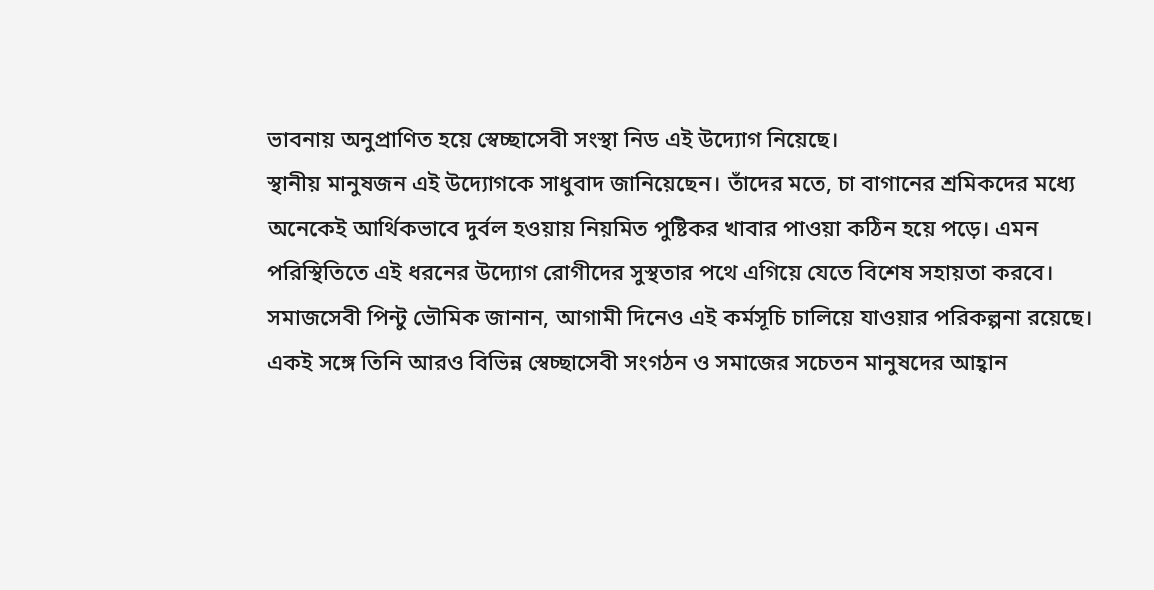ভাবনায় অনুপ্রাণিত হয়ে স্বেচ্ছাসেবী সংস্থা নিড এই উদ্যোগ নিয়েছে।
স্থানীয় মানুষজন এই উদ্যোগকে সাধুবাদ জানিয়েছেন। তাঁদের মতে, চা বাগানের শ্রমিকদের মধ্যে অনেকেই আর্থিকভাবে দুর্বল হওয়ায় নিয়মিত পুষ্টিকর খাবার পাওয়া কঠিন হয়ে পড়ে। এমন পরিস্থিতিতে এই ধরনের উদ্যোগ রোগীদের সুস্থতার পথে এগিয়ে যেতে বিশেষ সহায়তা করবে।
সমাজসেবী পিন্টু ভৌমিক জানান, আগামী দিনেও এই কর্মসূচি চালিয়ে যাওয়ার পরিকল্পনা রয়েছে। একই সঙ্গে তিনি আরও বিভিন্ন স্বেচ্ছাসেবী সংগঠন ও সমাজের সচেতন মানুষদের আহ্বান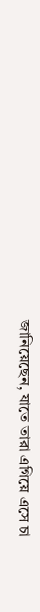জানিয়েছেন, যাতে তারা এগিয়ে এসে চা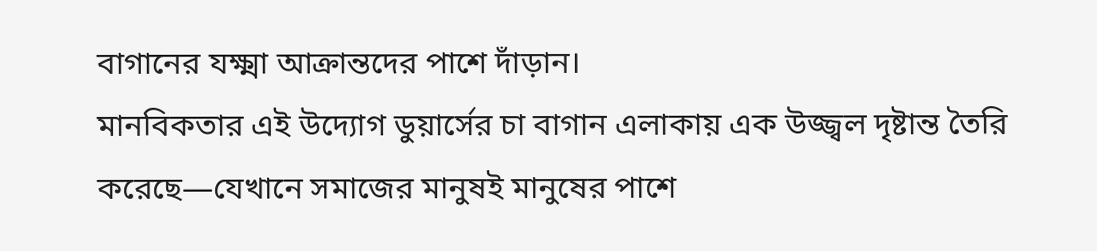বাগানের যক্ষ্মা আক্রান্তদের পাশে দাঁড়ান।
মানবিকতার এই উদ্যোগ ডুয়ার্সের চা বাগান এলাকায় এক উজ্জ্বল দৃষ্টান্ত তৈরি করেছে—যেখানে সমাজের মানুষই মানুষের পাশে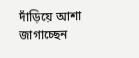দাঁড়িয়ে আশা জাগাচ্ছেন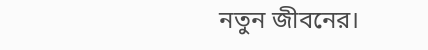নতুন জীবনের।